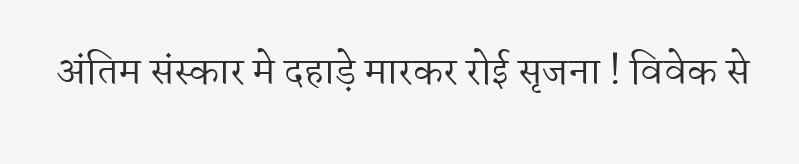अंतिम संस्कार मे दहाड़े मारकर रोई सृजना ! विवेक से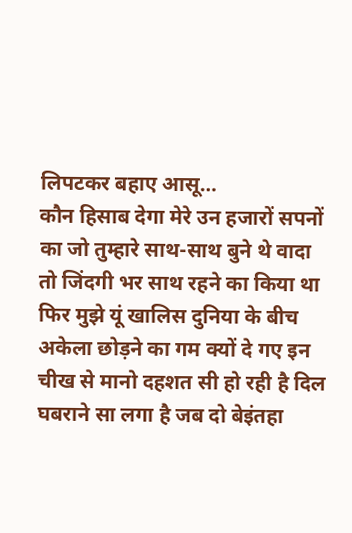लिपटकर बहाए आसू…
कौन हिसाब देगा मेरे उन हजारों सपनों का जो तुम्हारे साथ-साथ बुने थे वादा तो जिंदगी भर साथ रहने का किया था फिर मुझे यूं खालिस दुनिया के बीच अकेला छोड़ने का गम क्यों दे गए इन चीख से मानो दहशत सी हो रही है दिल घबराने सा लगा है जब दो बेइंतहा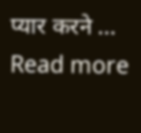प्यार करने … Read more